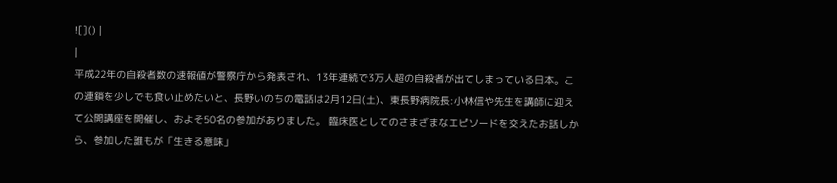![]() |
|
平成22年の自殺者数の速報値が警察庁から発表され、13年連続で3万人超の自殺者が出てしまっている日本。この連鎖を少しでも食い止めたいと、長野いのちの電話は2月12日(土)、東長野病院長:小林信や先生を講師に迎えて公開講座を開催し、およそ50名の参加がありました。 臨床医としてのさまざまなエピソードを交えたお話しから、参加した誰もが「生きる意味」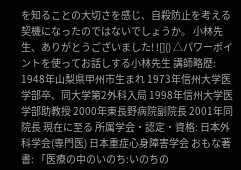を知ることの大切さを感じ、自殺防止を考える契機になったのではないでしょうか。 小林先生、ありがとうございました! ![]() △パワーポイントを使ってお話しする小林先生 講師略歴: 1948年山梨県甲州市生まれ 1973年信州大学医学部卒、同大学第2外科入局 1998年信州大学医学部助教授 2000年東長野病院副院長 2001年同院長 現在に至る 所属学会・認定・資格: 日本外科学会(専門医) 日本重症心身障害学会 おもな著書: 「医療の中のいのち:いのちの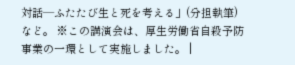対話―ふたたび生と死を考える」(分担執筆)など。 ※この講演会は、厚生労働省自殺予防事業の一環として実施しました。 |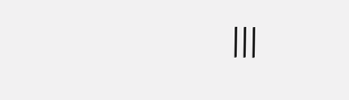|||